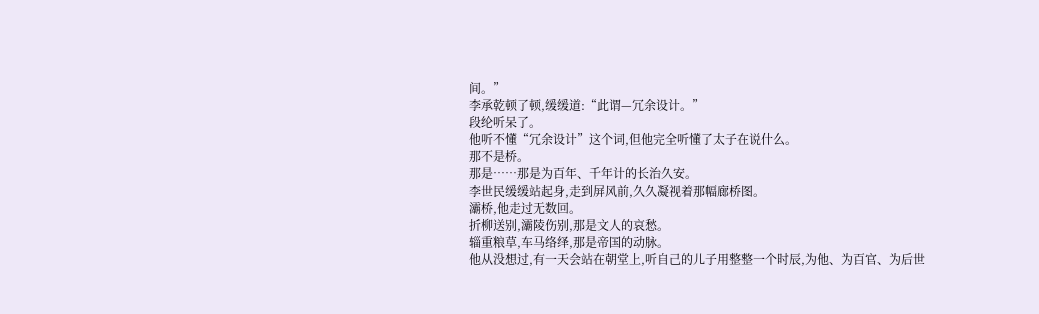间。”
李承乾顿了顿,缓缓道:“此谓—冗余设计。”
段纶听呆了。
他听不懂“冗余设计”这个词,但他完全听懂了太子在说什么。
那不是桥。
那是……那是为百年、千年计的长治久安。
李世民缓缓站起身,走到屏风前,久久凝视着那幅廊桥图。
灞桥,他走过无数回。
折柳送别,灞陵伤别,那是文人的哀愁。
辎重粮草,车马络绎,那是帝国的动脉。
他从没想过,有一天会站在朝堂上,听自己的儿子用整整一个时辰,为他、为百官、为后世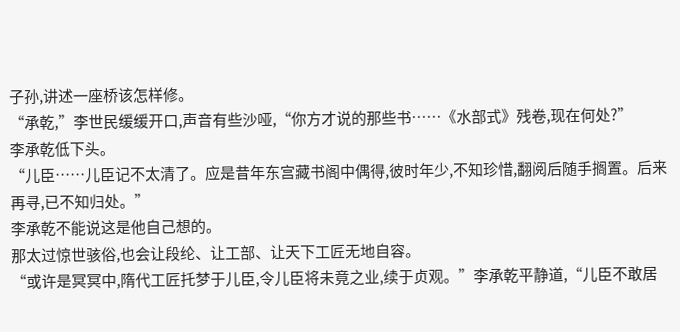子孙,讲述一座桥该怎样修。
“承乾,”李世民缓缓开口,声音有些沙哑,“你方才说的那些书……《水部式》残卷,现在何处?”
李承乾低下头。
“儿臣……儿臣记不太清了。应是昔年东宫藏书阁中偶得,彼时年少,不知珍惜,翻阅后随手搁置。后来再寻,已不知归处。”
李承乾不能说这是他自己想的。
那太过惊世骇俗,也会让段纶、让工部、让天下工匠无地自容。
“或许是冥冥中,隋代工匠托梦于儿臣,令儿臣将未竟之业,续于贞观。”李承乾平静道,“儿臣不敢居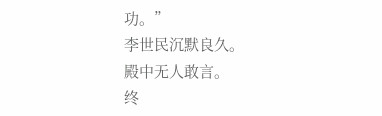功。”
李世民沉默良久。
殿中无人敢言。
终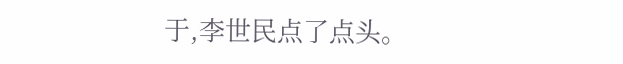于,李世民点了点头。